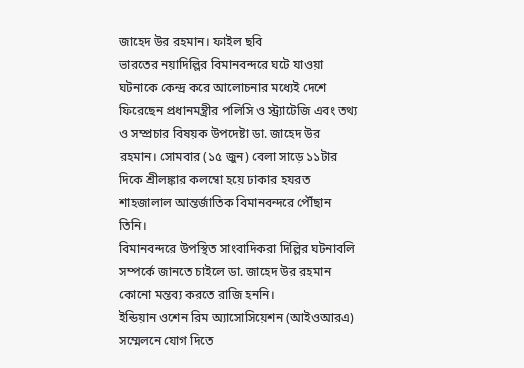জাহেদ উর রহমান। ফাইল ছবি
ভারতের নয়াদিল্লির বিমানবন্দরে ঘটে যাওয়া ঘটনাকে কেন্দ্র করে আলোচনার মধ্যেই দেশে ফিরেছেন প্রধানমন্ত্রীর পলিসি ও স্ট্র্যাটেজি এবং তথ্য ও সম্প্রচার বিষয়ক উপদেষ্টা ডা. জাহেদ উর রহমান। সোমবার (১৫ জুন) বেলা সাড়ে ১১টার দিকে শ্রীলঙ্কার কলম্বো হয়ে ঢাকার হযরত শাহজালাল আন্তর্জাতিক বিমানবন্দরে পৌঁছান তিনি।
বিমানবন্দরে উপস্থিত সাংবাদিকরা দিল্লির ঘটনাবলি সম্পর্কে জানতে চাইলে ডা. জাহেদ উর রহমান কোনো মন্তব্য করতে রাজি হননি।
ইন্ডিয়ান ওশেন রিম অ্যাসোসিয়েশন (আইওআরএ) সম্মেলনে যোগ দিতে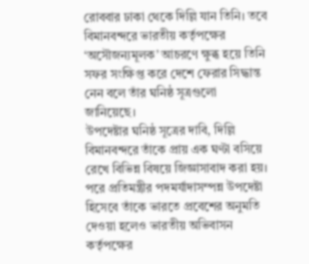রোববার ঢাকা থেকে দিল্লি যান তিনি। তবে বিমানবন্দরে ভারতীয় কর্তৃপক্ষের ‘অসৌজন্যমূলক’ আচরণে ক্ষুব্ধ হয়ে তিনি সফর সংক্ষিপ্ত করে দেশে ফেরার সিদ্ধান্ত নেন বলে তাঁর ঘনিষ্ঠ সূত্রগুলো জানিয়েছে।
উপদেষ্টার ঘনিষ্ঠ সূত্রের দাবি, দিল্লি বিমানবন্দরে তাঁকে প্রায় এক ঘণ্টা বসিয়ে রেখে বিভিন্ন বিষয়ে জিজ্ঞাসাবাদ করা হয়। পরে প্রতিমন্ত্রীর পদমর্যাদাসম্পন্ন উপদেষ্টা হিসেবে তাঁকে ভারতে প্রবেশের অনুমতি দেওয়া হলেও ভারতীয় অভিবাসন কর্তৃপক্ষের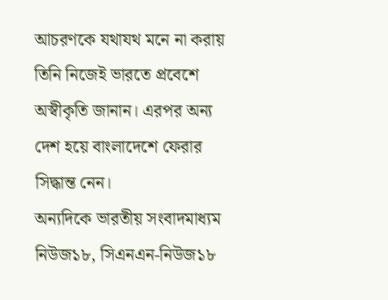আচরণকে যথাযথ মনে না করায় তিনি নিজেই ভারতে প্রবেশে অস্বীকৃতি জানান। এরপর অন্য দেশ হয়ে বাংলাদেশে ফেরার সিদ্ধান্ত নেন।
অন্যদিকে ভারতীয় সংবাদমাধ্যম নিউজ১৮, সিএনএন-নিউজ১৮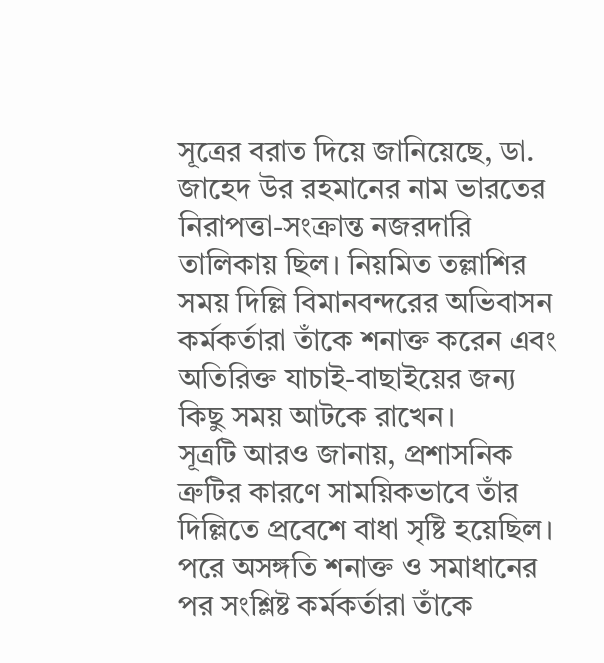সূত্রের বরাত দিয়ে জানিয়েছে, ডা. জাহেদ উর রহমানের নাম ভারতের নিরাপত্তা-সংক্রান্ত নজরদারি তালিকায় ছিল। নিয়মিত তল্লাশির সময় দিল্লি বিমানবন্দরের অভিবাসন কর্মকর্তারা তাঁকে শনাক্ত করেন এবং অতিরিক্ত যাচাই-বাছাইয়ের জন্য কিছু সময় আটকে রাখেন।
সূত্রটি আরও জানায়, প্রশাসনিক ত্রুটির কারণে সাময়িকভাবে তাঁর দিল্লিতে প্রবেশে বাধা সৃষ্টি হয়েছিল। পরে অসঙ্গতি শনাক্ত ও সমাধানের পর সংশ্লিষ্ট কর্মকর্তারা তাঁকে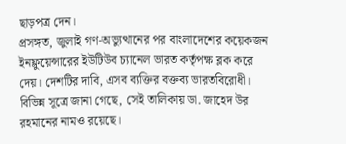ছাড়পত্র দেন।
প্রসঙ্গত, জুলাই গণ-অভ্যুত্থানের পর বাংলাদেশের কয়েকজন ইনফ্লুয়েন্সারের ইউটিউব চ্যানেল ভারত কর্তৃপক্ষ ব্লক করে দেয়। দেশটির দাবি, এসব ব্যক্তির বক্তব্য ভারতবিরোধী। বিভিন্ন সূত্রে জানা গেছে, সেই তালিকায় ডা. জাহেদ উর রহমানের নামও রয়েছে।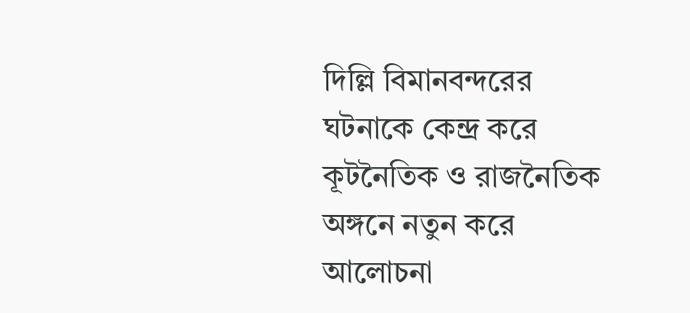দিল্লি বিমানবন্দরের ঘটনাকে কেন্দ্র করে কূটনৈতিক ও রাজনৈতিক অঙ্গনে নতুন করে আলোচনা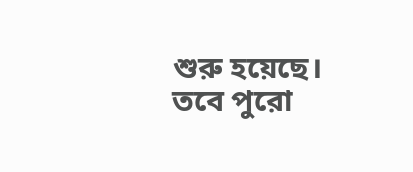শুরু হয়েছে। তবে পুরো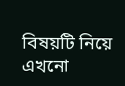বিষয়টি নিয়ে এখনো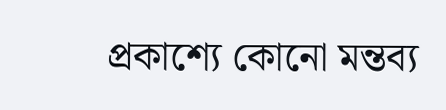প্রকাশ্যে কোনো মন্তব্য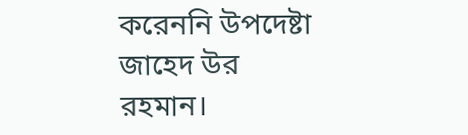করেননি উপদেষ্টা জাহেদ উর রহমান।